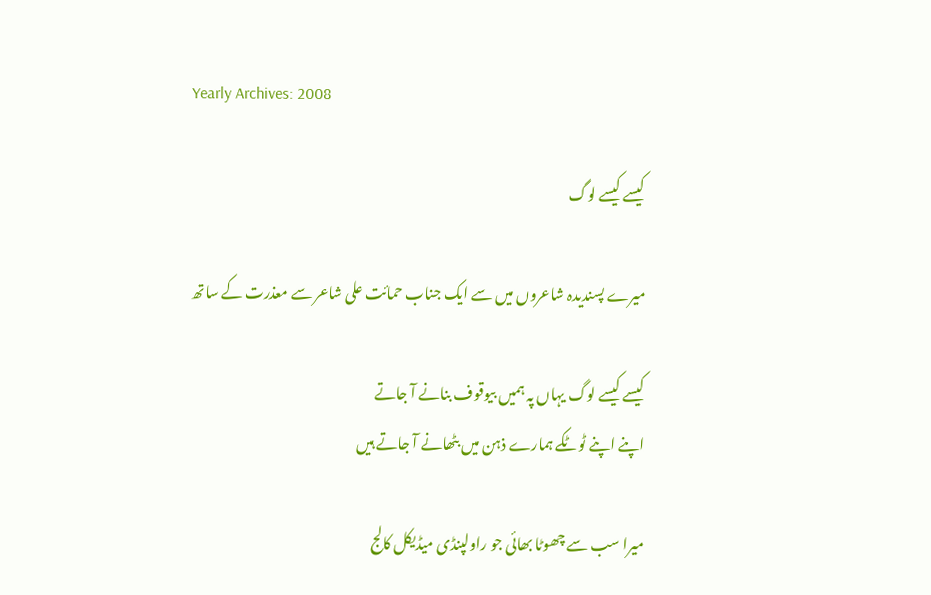Yearly Archives: 2008

کیسے کیسے لوگ

میرے پسندیدہ شاعروں میں سے ایک جناب حمائت علی شاعر سے معذرت کے ساتھ

کیسے کیسے لوگ یہاں پہ ہمیں بیوقوف بنانے آ جاتے
اپنے اپنے ٹوٹکے ہمارے ذہن میں بٹھانے آ جاتے ہیں

میرا سب سے چھوٹا بھائی جو راولپنڈی میڈیکل کالج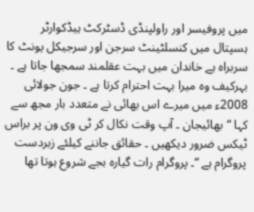میں پروفیسر اور راولپنڈی ڈسٹرکٹ ہیڈکوارٹر ہسپتال میں کنسلٹینٹ سرجن اور سرجیکل یونٹ کا سربراہ ہے خاندان میں بہت عقلمند سمجھا جاتا ہے ۔ بہرکیف وہ میرا بہت احترام کرتا ہے ۔ جون جولائی 2008ء میں میرے اس بھائی نے متعدد بار مجھ سے کہا “بھائیجان ۔ آپ وقت نکال کر ٹی وی ون پر براس ٹیکس ضرور دیکھیں ۔ حقائق جاننے کیلئے زبردست پروگرام ہے “۔ پروگرام رات گیارہ بجے شروع ہوتا تھا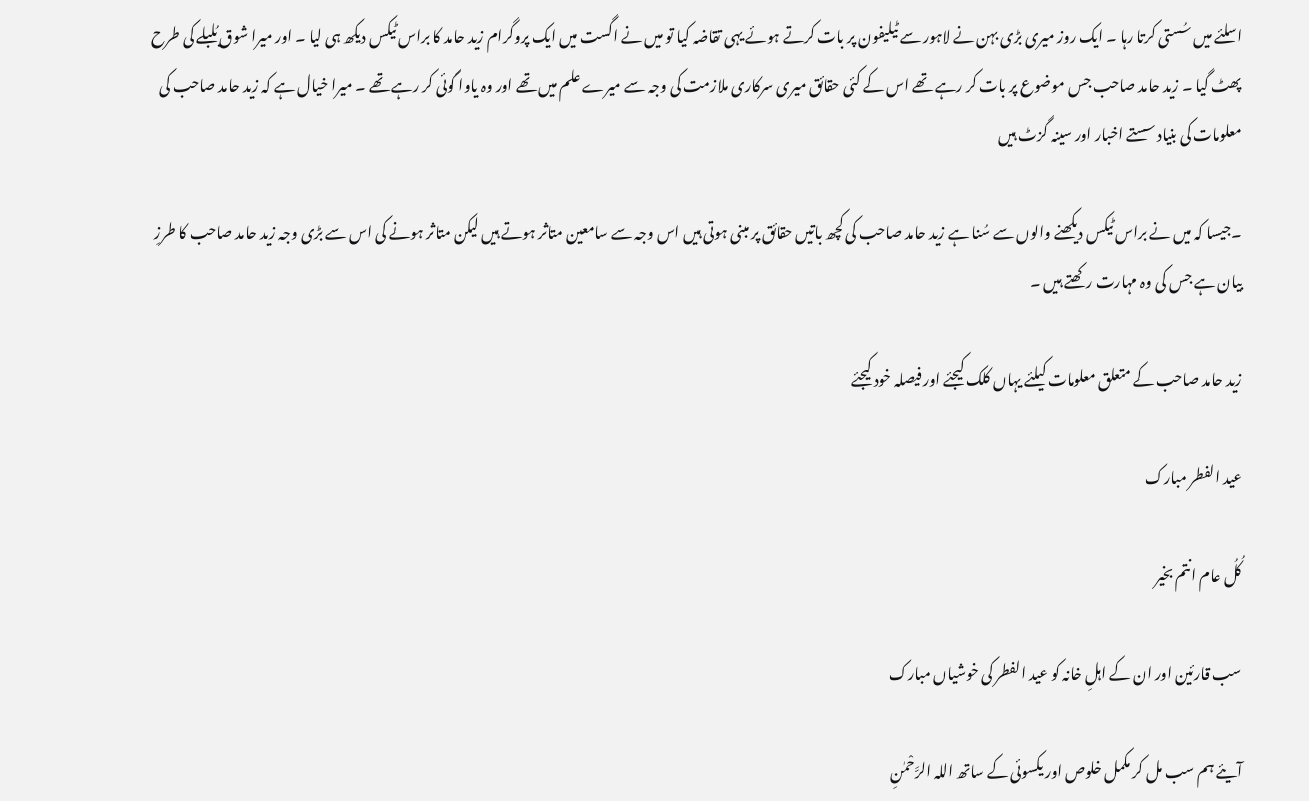اسلئے میں سُستی کرتا رہا ۔ ایک روز میری بڑی بہن نے لاہور سے ٹیلیفون پر بات کرتے ہوئے یہی تقاضہ کیا تو میں نے اگست میں ایک پروگرام زید حامد کا براس ٹیکس دیکھ ہی لیا ۔ اور میرا شوق بُلبلے کی طرح پھٹ گیا ۔ زید حامد صاحب جس موضوع پر بات کر رہے تھے اس کے کئی حقائق میری سرکاری ملازمت کی وجہ سے میرے علم میں تھے اور وہ یاوا گوئی کر رہے تھے ۔ میرا خیال ہے کہ زید حامد صاحب کی معلومات کی بنیاد سستے اخبار اور سینہ گزٹ ہیں

۔جیسا کہ میں نے براس ٹیکس دیکھنے والوں سے سُنا ہے زید حامد صاحب کی کچھ باتیں حقائق پر مبنی ہوتی ہیں اس وجہ سے سامعین متاثر ہوتے ہیں لیکن متاثر ہونے کی اس سے بڑی وجہ زید حامد صاحب کا طرزِ بیان ہے جس کی وہ مہارت رکھتے ہیں ۔

زید حامد صاحب کے متعلق معلومات کیلئے یہاں کلک کیجئے اور فیصلہ خود کیجئے

عید الفطر مبارک

کُلُ عام انتم بخیر

سب قارئین اور ان کے اہلِ خانہ کو عید الفطر کی خوشیاں مبارک

آیئے ہم سب مل کر مکمل خلوص اور یکسوئی کے ساتھ اللہ الرَّحْمٰنِ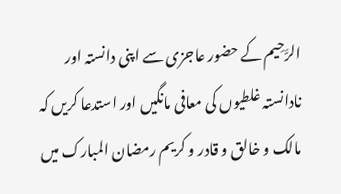الرَّحِیم کے حضور عاجزی سے اپنی دانستہ اور نادانستہ غلطیوں کی معافی مانگیں اور استدعا کریں کہ مالک و خالق و قادر و کریم رمضان المبارک میں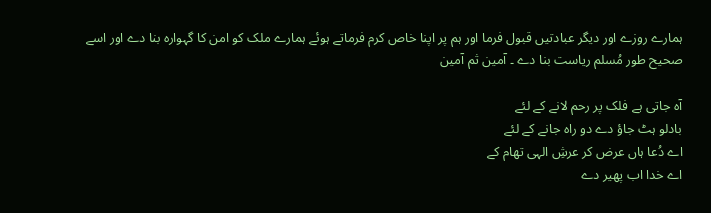ہمارے روزے اور دیگر عبادتیں قبول فرما اور ہم پر اپنا خاص کرم فرماتے ہوئے ہمارے ملک کو امن کا گہوارہ بنا دے اور اسے صحیح طور مُسلم ریاست بنا دے ۔ آمین ثم آمین

آہ جاتی ہے فلک پر رحم لانے کے لئے
بادلو ہٹ جاؤ دے دو راہ جانے کے لئے
اے دُعا ہاں عرض کر عرشِ الہی تھام کے
اے خدا اب پھیر دے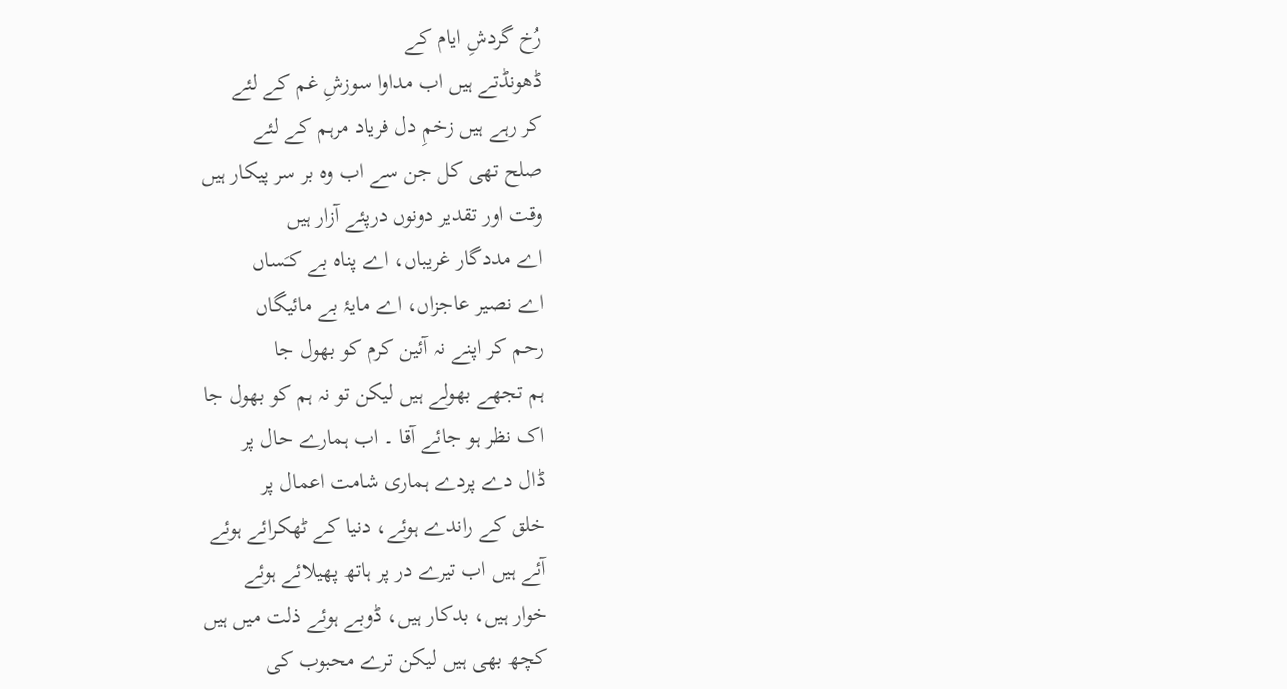رُخ گردشِ ایام کے
ڈھونڈتے ہیں اب مداوا سوزشِ غم کے لئے
کر رہے ہیں زخمِ دل فریاد مرہم کے لئے
صلح تھی کل جن سے اب وہ بر سر پیکار ہیں
وقت اور تقدیر دونوں درپئے آزار ہیں
اے مددگار غریباں، اے پناہ بے کـَساں
اے نصیر عاجزاں، اے مایۂ بے مائیگاں
رحم کر اپنے نہ آئین کرم کو بھول جا
ہم تجھے بھولے ہیں لیکن تو نہ ہم کو بھول جا
اک نظر ہو جائے آقا ۔ اب ہمارے حال پر
ڈال دے پردے ہماری شامت اعمال پر
خلق کے راندے ہوئے، دنیا کے ٹھکرائے ہوئے
آئے ہیں اب تیرے در پر ہاتھ پھیلائے ہوئے
خوار ہیں، بدکار ہیں، ڈوبے ہوئے ذلت میں ہیں
کچھ بھی ہیں لیکن ترے محبوب کی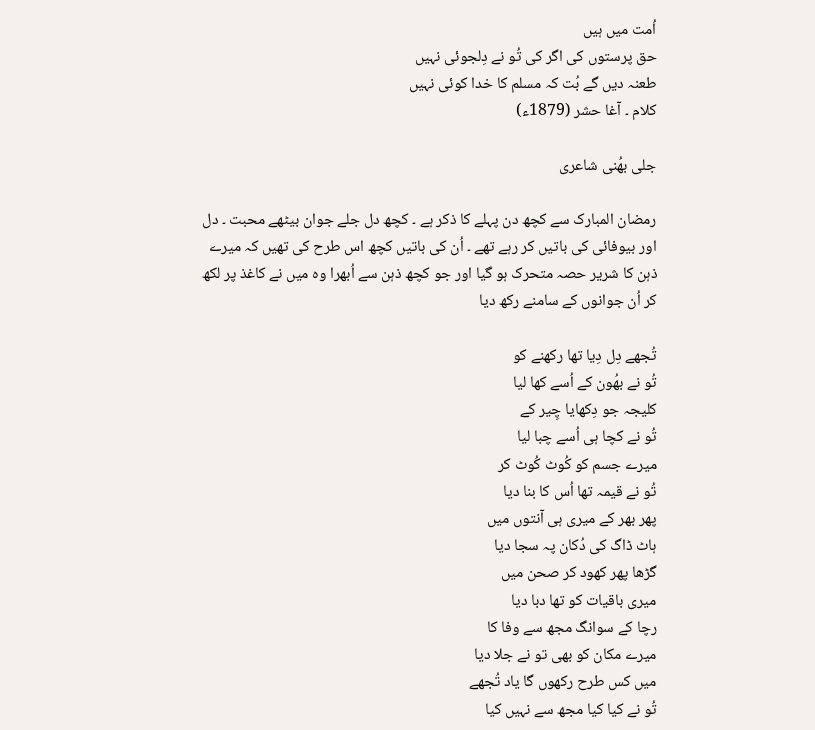اُمت میں ہیں
حق پرستوں کی اگر کی تُو نے دِلجوئی نہیں
طعنہ دیں گے بُت کہ مسلم کا خدا کوئی نہیں
کلام ۔ آغا حشر (1879ء)

جلی بھُنی شاعری

رمضان المبارک سے کچھ دن پہلے کا ذکر ہے ۔ کچھ دل جلے جوان بیٹھے محبت ۔ دل اور بیوفائی کی باتیں کر رہے تھے ۔ اُن کی باتیں کچھ اس طرح کی تھیں کہ میرے ذہن کا شریر حصہ متحرک ہو گیا اور جو کچھ ذہن سے اُبھرا وہ میں نے کاغذ پر لکھ کر اُن جوانوں کے سامنے رکھ دیا

تُجھے دِل دِیا تھا رکھنے کو
تُو نے بھُون کے اُسے کھا لیا
کلیجہ جو دِکھایا چِیر کے
تُو نے کچا ہی اُسے چبا لیا
میرے جسم کو کُوٹ کُوٹ کر
تُو نے قیمہ تھا اُس کا بنا دیا
پھر بھر کے میری ہی آنتوں میں
ہاٹ ڈاگ کی دُکان پہ سجا دیا
گڑھا پھر کھود کر صحن میں
میری باقیات کو تھا دبا دیا
رچا کے سوانگ مجھ سے وفا کا
میرے مکان کو بھی تو نے جلا دیا
میں کس طرح رکھوں گا یاد تُجھے
تُو نے کیا کیا مجھ سے نہیں کیا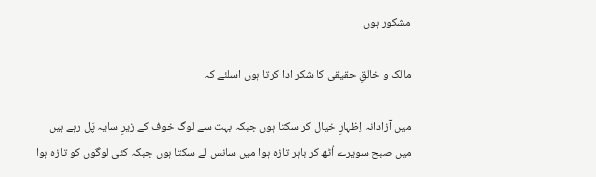مشکور ہوں

مالک و خالقِ حقیقی کا شکر ادا کرتا ہوں اسلئے کہ

میں آزادانہ اِظہارِ خیال کر سکتا ہوں جبکہ بہت سے لوگ خوف کے زیرِ سایہ پَل رہے ہیں
میں صبح سویرے اُٹھ کر باہر تازہ ہوا میں سانس لے سکتا ہوں جبکہ کئی لوگوں کو تازہ ہوا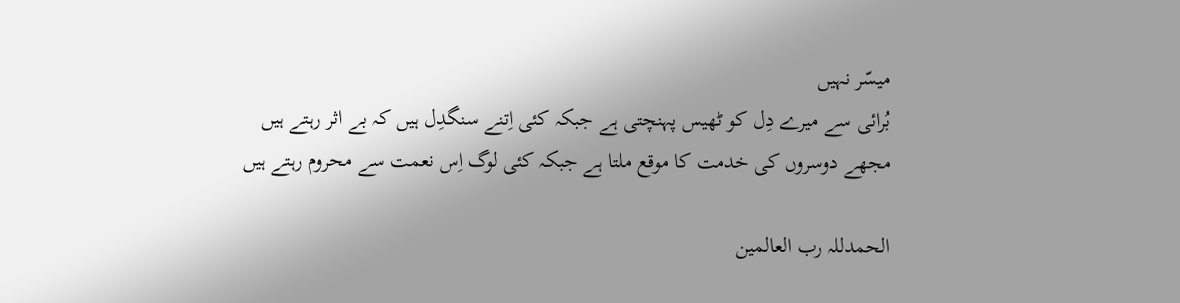میسّر نہیں
بُرائی سے میرے دِل کو ٹھیس پہنچتی ہے جبکہ کئی اِتنے سنگدِل ہیں کہ بے اثر رہتے ہیں
مجھے دوسروں کی خدمت کا موقع ملتا ہے جبکہ کئی لوگ اِس نعمت سے محروم رہتے ہیں

الحمدللہ رب العالمین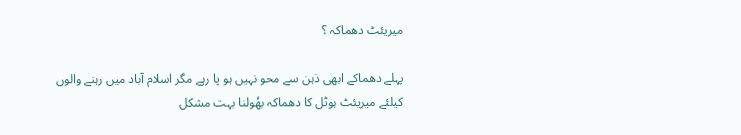میریئٹ دھماکہ ؟

پہلے دھماکے ابھی ذہن سے محو نہیں ہو پا رہے مگر اسلام آباد میں رہنے والوں کیلئے میریئٹ ہوٹل کا دھماکہ بھُولنا بہت مشکل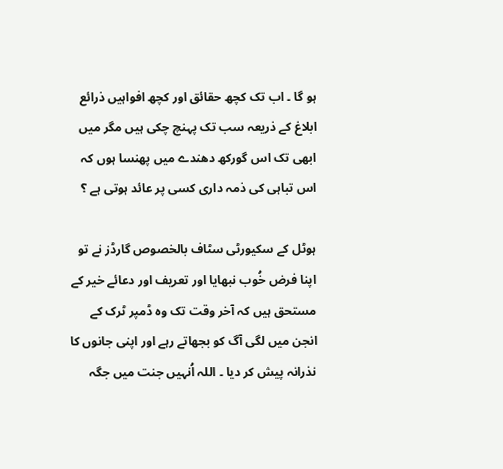ہو گا ۔ اب تک کچھ حقائق اور کچھ افواہیں ذرائع ابلاغ کے ذریعہ سب تک پہنچ چکی ہیں مگر میں ابھی تک اس گورکھ دھندے میں پھنسا ہوں کہ اس تباہی کی ذمہ داری کسی پر عائد ہوتی ہے ؟

ہوٹل کے سکیورٹی سٹاف بالخصوص گارڈز نے تو اپنا فرض خُوب نبھایا اور تعریف اور دعائے خیر کے مستحق ہیں کہ آخر وقت تک وہ ڈمپر ٹرک کے انجن میں لگی آگ کو بجھاتے رہے اور اپنی جانوں کا نذرانہ پیش کر دیا ۔ اللہ اُنہیں جنت میں جگہ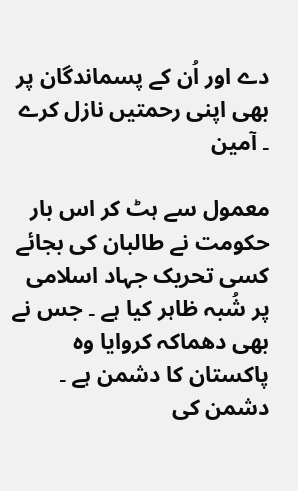دے اور اُن کے پسماندگان پر بھی اپنی رحمتیں نازل کرے ۔ آمین

معمول سے ہٹ کر اس بار حکومت نے طالبان کی بجائے کسی تحریک جہاد اسلامی پر شُبہ ظاہر کیا ہے ۔ جس نے بھی دھماکہ کروایا وہ پاکستان کا دشمن ہے ۔ دشمن کی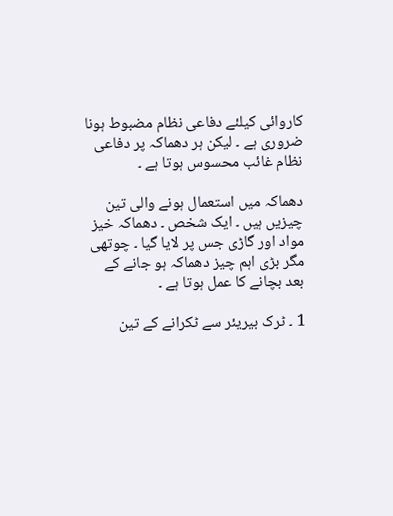کاروائی کیلئے دفاعی نظام مضبوط ہونا ضروری ہے ۔ لیکن ہر دھماکہ پر دفاعی نظام غائب محسوس ہوتا ہے ۔

دھماکہ میں استعمال ہونے والی تین چیزیں ہیں ۔ ایک شخص ۔ دھماکہ خیز مواد اور گاڑی جس پر لایا گیا ۔ چوتھی مگر بڑی اہم چیز دھماکہ ہو جانے کے بعد بچانے کا عمل ہوتا ہے ۔

1 ۔ ٹرک بیریئر سے ٹکرانے کے تین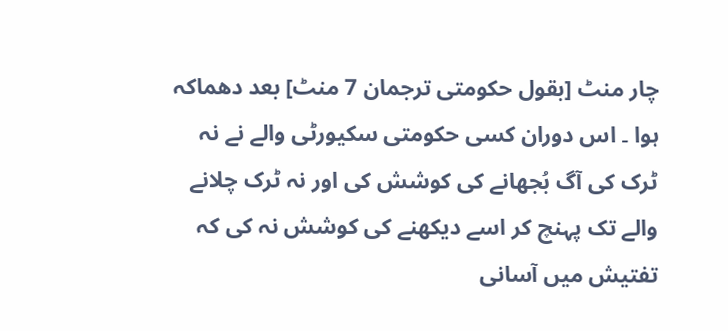چار منٹ [بقول حکومتی ترجمان 7 منٹ] بعد دھماکہ ہوا ۔ اس دوران کسی حکومتی سکیورٹی والے نے نہ ٹرک کی آگ بُجھانے کی کوشش کی اور نہ ٹرک چلانے والے تک پہنچ کر اسے دیکھنے کی کوشش نہ کی کہ تفتیش میں آسانی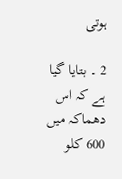ہوتی

2 ۔ بتایا گیا ہے کہ اس دھماکہ میں 600 کلو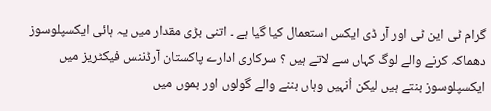گرام ٹی این ٹی اور آر ڈی ایکس استعمال کیا گیا ہے ۔ اتنی بڑی مقدار میں یہ ہائی ایکسپلوسوز دھماکہ کرنے والے لوگ کہاں سے لاتے ہیں ؟ سرکاری ادارے پاکستان آرڈننس فیکٹریز میں ایکسپلوسوز بنتے ہیں لیکن اُنہیں وہاں بننے والے گولوں اور بموں میں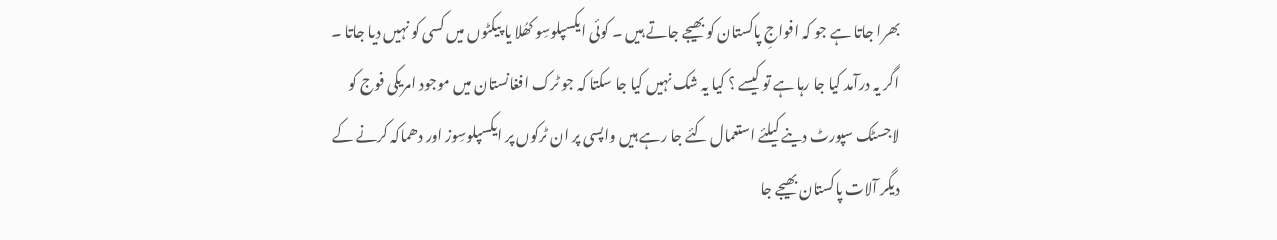بھرا جاتا ہے جو کہ افواجِ پاکستان کو بھیجے جاتے ہیں ۔ کوئی ایکسپلوسِو کھُلا یا پیکٹوں میں کسی کو نہیں دیا جاتا ۔ اگر یہ درآمد کیا جا رہا ہے تو کیسے ؟ کیا یہ شک نہیں کیا جا سکتا کہ جو ٹرک افغانستان میں موجود امریکی فوج کو لاجسٹک سپورٹ دینے کیلئے استعمال کئے جا رہے ہیں واپسی پر ان ٹرکوں پر ایکسپلوسِوز اور دھماکہ کرنے کے دیگر آلات پاکستان بھیجے جا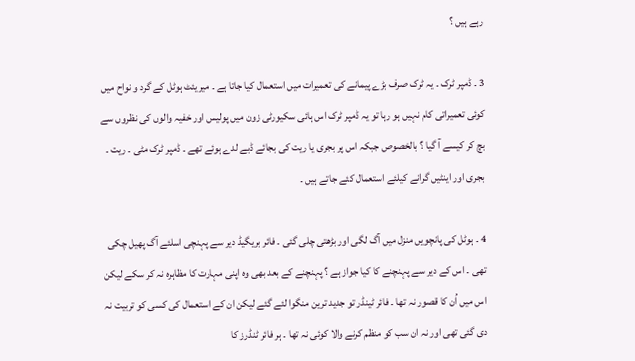رہے ہیں ؟

3 ۔ ڈمپر ٹرک ۔ یہ ٹرک صرف بڑے پیمانے کی تعمیرات میں استعمال کیا جاتا ہے ۔ میریئٹ ہوٹل کے گرد و نواح میں کوئی تعمیراتی کام نہیں ہو رہا تو یہ ڈمپر ٹرک اس ہائی سکیورٹی زون میں پولیس اور خفیہ والوں کی نظروں سے بچ کر کیسے آ گیا ؟ بالخصوص جبکہ اس پر بجری یا ریت کی بجائے ڈبے لدے ہوئے تھے ۔ ڈمپر ٹرک مٹی ۔ ریت ۔ بجری اور اینٹیں گرانے کیلئے استعمال کئے جاتے ہیں ۔

4 ۔ ہوٹل کی پانچویں منزل میں آگ لگی اور بڑھتی چلی گئی ۔ فائر بریگیڈ دیر سے پہنچی اسلئے آگ پھیل چکی تھی ۔ اس کے دیر سے پہنچنے کا کیا جواز ہے ؟ پہنچنے کے بعد بھی وہ اپنی مہارت کا مظاہرہ نہ کر سکے لیکن اس میں اُن کا قصور نہ تھا ۔ فائر ٹینڈر تو جدید ترین منگوا لئے گئے لیکن ان کے استعمال کی کسی کو تربیت نہ دی گئی تھی اور نہ ان سب کو منظم کرنے والا کوئی نہ تھا ۔ ہر فائر ٹنڈرز کا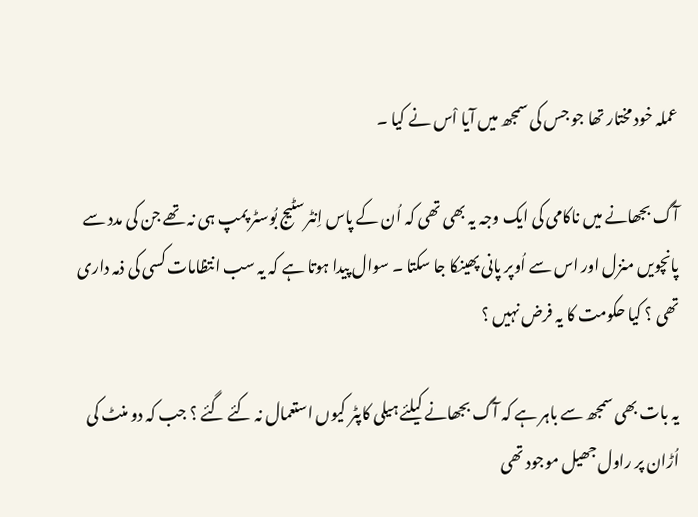عملہ خود مختار تھا جو جس کی سمجھ میں آیا اْس نے کیا ۔

آگ بجھانے میں ناکامی کی ایک وجہ یہ بھی تھی کہ اُن کے پاس اِنٹرسٹیج بُوسٹر پمپ ہی نہ تھے جن کی مدد سے پانچویں منزل اور اس سے اُوپر پانی پھینکا جا سکتا ۔ سوال پیدا ہوتا ہے کہ یہ سب انتظامات کسی کی ذمہ داری تھی ؟ کیا حکومت کا یہ فرض نہیں ؟

یہ بات بھی سمجھ سے باہر ہے کہ آگ بجھانے کیلئے ہیلی کاپٹر کیوں استعمال نہ کئے گئے ؟ جب کہ دو منٹ کی اُڑان پر راول جھیل موجود تھی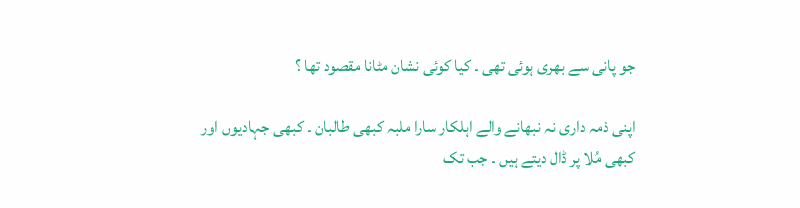جو پانی سے بھری ہوئی تھی ۔ کیا کوئی نشان مٹانا مقصود تھا ؟

اپنی ذمہ داری نہ نبھانے والے اہلکار سارا ملبہ کبھی طالبان ۔ کبھی جہادیوں اور کبھی مُلا پر ڈال دیتے ہیں ۔ جب تک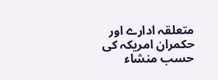متعلقہ ادارے اور حکمران امریکہ کی حسب منشاء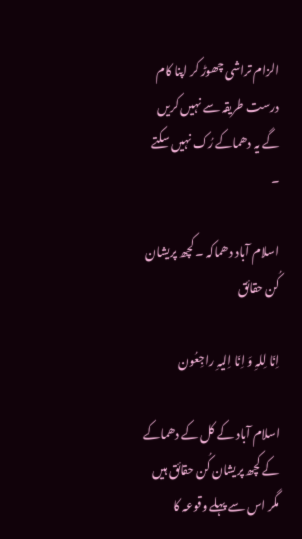الزام تراشی چھوڑ کر اپنا کام درست طریقہ سے نہیں کریں گے یہ دھماکے رُک نہیں سکتے ۔

اسلام آباد دھماکہ ۔ کچھ پریشان کُن حقائق

اِنّا لِلہِ وَ اِنّا اِلیہِ راجِعُون

اسلام آباد کے کل کے دھماکے کے کچھ پریشان کُن حقائق ہیں مگر اس سے پہلے وقوعہ کا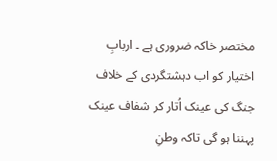مختصر خاکہ ضروری ہے ۔ اربابِ اختیار کو اب دہشتگردی کے خلاف جنگ کی عینک اُتار کر شفاف عینک پہننا ہو گی تاکہ وطنِ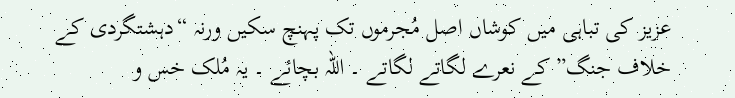عزیز کی تباہی میں کوشاں اصل مُجرموں تک پہنچ سکیں ورنہ “دہشتگردی کے خلاف جنگ” کے نعرے لگاتے لگاتے ۔ اللہ بچائے ۔ یہ مُلک خس و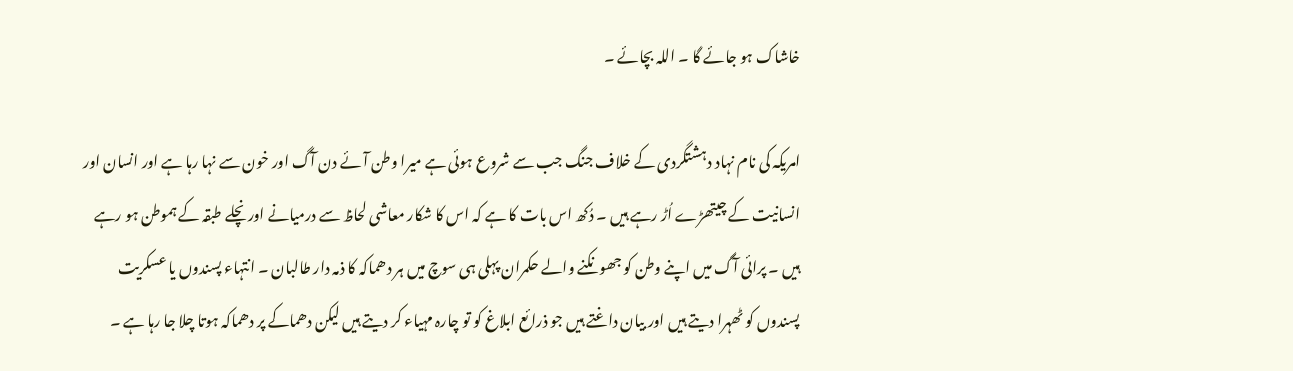خاشاک ہو جائے گا ۔ اللہ بچائے ۔

امریکہ کی نام نہاد دہشتگردی کے خلاف جنگ جب سے شروع ہوئی ہے میرا وطن آئے دن آگ اور خون سے نہا رہا ہے اور انسان اور انسانیت کے چیتھڑے اُڑ رہے ہیں ۔ دُکھ اس بات کا ہے کہ اس کا شکار معاشی لحاظ سے درمیانے اور نچلے طبقہ کے ہموطن ہو رہے ہیں ۔ پرائی آگ میں اپنے وطن کو جھونکنے والے حکمران پہلی ہی سوچ میں ہر دھماکہ کا ذمہ دار طالبان ۔ انتہاء پسندوں یا عسکریت پسندوں کو ٹھہرا دیتے ہیں اور بیان داغتے ہیں جو ذرائع ابلاغ کو تو چارہ مہیاء کر دیتے ہیں لیکن دھماکے پر دھماکہ ہوتا چلا جا رہا ہے ۔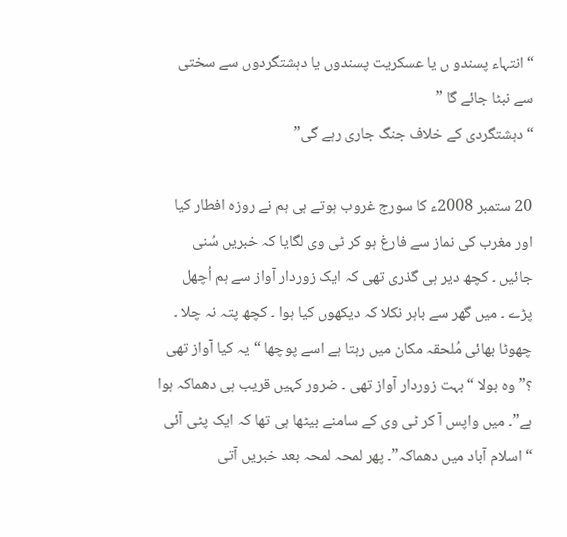“انتہاء پسندو ں یا عسکریت پسندوں یا دہشتگردوں سے سختی سے نبٹا جائے گا ”
“دہشتگردی کے خلاف جنگ جاری رہے گی”

20 ستمبر 2008ء کا سورج غروب ہوتے ہی ہم نے روزہ افطار کیا اور مغرب کی نماز سے فارغ ہو کر ٹی وی لگایا کہ خبریں سُنی جائیں ۔ کچھ دیر ہی گذری تھی کہ ایک زوردار آواز سے ہم اُچھل پڑے ۔ میں گھر سے باہر نکلا کہ دیکھوں کیا ہوا ۔ کچھ پتہ نہ چلا ۔ چھوٹا بھائی مُلحقہ مکان میں رہتا ہے اسے پوچھا “یہ کیا آواز تھی ؟” وہ بولا “بہت زوردار آواز تھی ۔ ضرور کہیں قریب ہی دھماکہ ہوا ہے”۔ میں واپس آ کر ٹی وی کے سامنے بیٹھا ہی تھا کہ ایک پٹی آئی “اسلام آباد میں دھماکہ”۔ پھر لمحہ لمحہ بعد خبریں آتی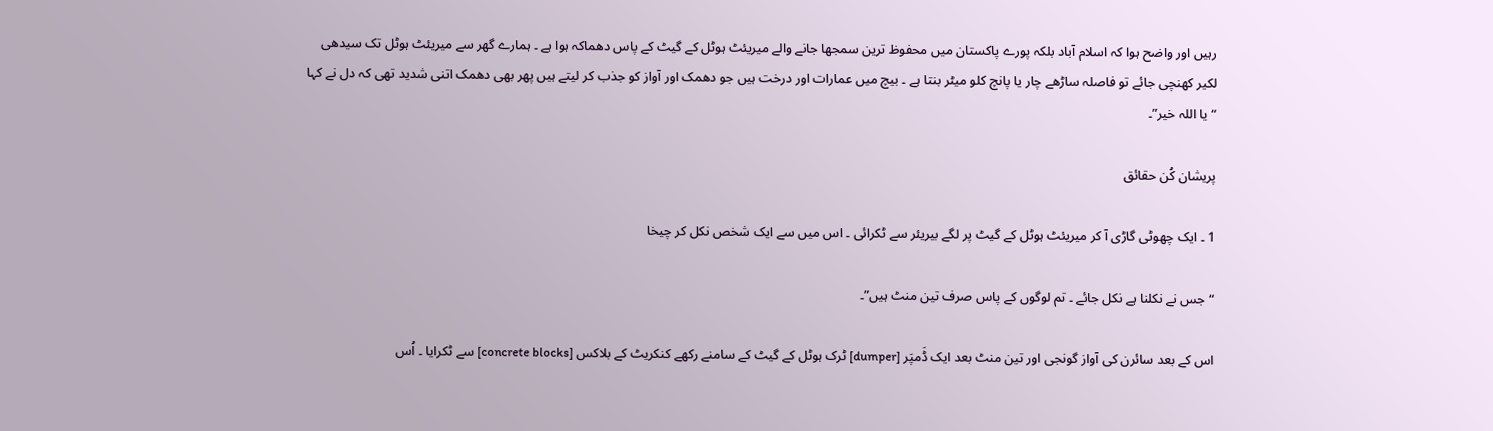رہیں اور واضح ہوا کہ اسلام آباد بلکہ پورے پاکستان میں محفوظ ترین سمجھا جانے والے میریئٹ ہوٹل کے گیٹ کے پاس دھماکہ ہوا ہے ۔ ہمارے گھر سے میریئٹ ہوٹل تک سیدھی لکیر کھنچی جائے تو فاصلہ ساڑھے چار یا پانچ کلو میٹر بنتا ہے ۔ بیچ میں عمارات اور درخت ہیں جو دھمک اور آواز کو جذب کر لیتے ہیں پھر بھی دھمک اتنی شدید تھی کہ دل نے کہا “یا اللہ خیر”۔

پریشان کُن حقائق

1 ۔ ایک چھوٹی گاڑی آ کر میریئٹ ہوٹل کے گیٹ پر لگے بیریئر سے ٹکرائی ۔ اس میں سے ایک شخص نکل کر چیخا

“جس نے نکلنا ہے نکل جائے ۔ تم لوگوں کے پاس صرف تین منٹ ہیں”۔

اس کے بعد سائرن کی آواز گونجی اور تین منٹ بعد ایک ڈَمپَر [dumper] ٹرک ہوٹل کے گیٹ کے سامنے رکھے کنکریٹ کے بلاکس [concrete blocks] سے ٹکرایا ۔ اُس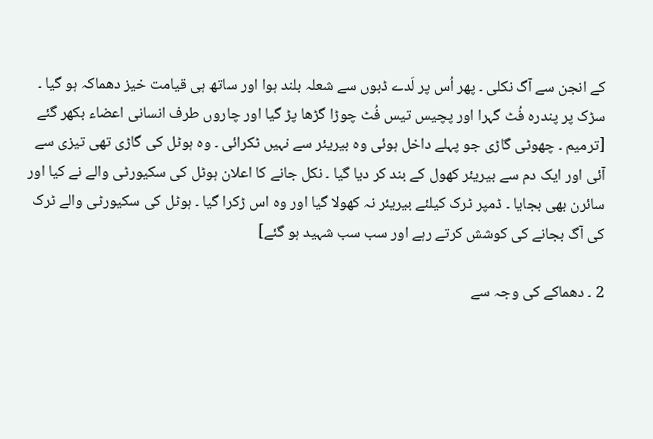کے انجن سے آگ نکلی ۔ پھر اُس پر لَدے ڈبوں سے شعلہ بلند ہوا اور ساتھ ہی قیامت خیز دھماکہ ہو گیا ۔ سڑک پر پندرہ فُٹ گہرا اور پچیس تیس فُٹ چوڑا گڑھا پڑ گیا اور چاروں طرف انسانی اعضاء بکھر گئے
[ترمیم ۔ چھوٹی گاڑی جو پہلے داخل ہوئی وہ بیریئر سے نہیں ٹکرائی ۔ وہ ہوٹل کی گاڑی تھی تیزی سے آئی اور ایک دم سے بیریئر کھول کے بند کر دیا گیا ۔ نکل جانے کا اعلان ہوٹل کی سکیورٹی والے نے کیا اور سائرن بھی بجایا ۔ ڈمپر ٹرک کیلئے بیریئر نہ کھولا گیا اور وہ اس ڑکرا گیا ۔ ہوٹل کی سکیورٹی والے ٹرک کی آگ بجانے کی کوشش کرتے رہے اور سب سب شہید ہو گئے]

2 ۔ دھماکے کی وجہ سے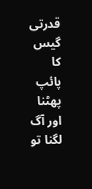قدرتی گیس کا پائپ پھٹنا اور آگ لگنا تو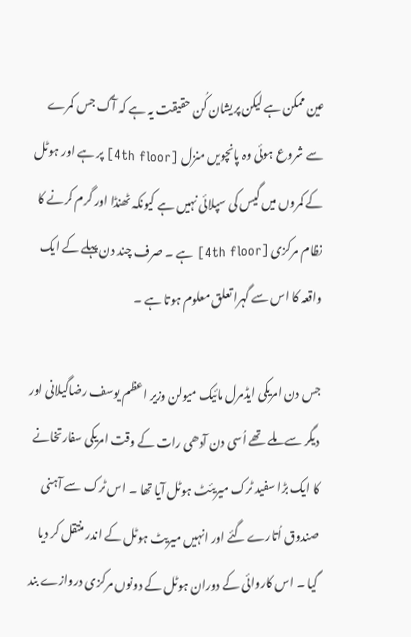عین ممکن ہے لیکن پریشان کُن حقیقت یہ ہے کہ آگ جس کمرے سے شروع ہوئی وہ پانچویں منزل [4th floor] پر ہے اور ہوٹل کے کمروں میں گیس کی سپلائی نہیں ہے کیونکہ ٹھنڈا اور گرم کرنے کا نظام مرکزی [4th floor] ہے ۔ صرف چند دن پہلے کے ایک واقعہ کا اس سے گہرا تعلق معلوم ہوتا ہے ۔

جس دن امریکی ایڈمرل مائیک میولن وزیر اعظم یوسف رضاگیلانی اور دیگر سے ملے تھے اُسی دن آدھی رات کے وقت امریکی سفارتخانے کا ایک بڑا سفید ٹرک میریئٹ ہوٹل آیا تھا ۔ اس ٹرک سے آہنی صندوق اُتارے گئے اور انہیں میریٹ ہوٹل کے اندر منتقل کر دیا گیا ۔ اس کاروائی کے دوران ہوٹل کے دونوں مرکزی دروازے بند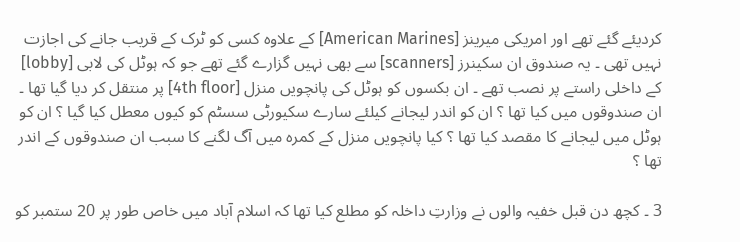کردیئے گئے تھے اور امریکی میرینز [American Marines] کے علاوہ کسی کو ٹرک کے قریب جانے کی اجازت نہیں تھی ۔ یہ صندوق ان سکینرز [scanners] سے بھی نہیں گزارے گئے تھے جو کہ ہوٹل کی لابی [lobby] کے داخلی راستے پر نصب تھے ۔ ان بکسوں کو ہوٹل کی پانچویں منزل [4th floor] پر منتقل کر دیا گیا تھا ۔ ان صندوقوں میں کیا تھا ؟ ان کو اندر لیجانے کیلئے سارے سکیورٹی سسٹم کو کیوں معطل کیا گیا ؟ ان کو ہوٹل میں لیجانے کا مقصد کیا تھا ؟ کیا پانچویں منزل کے کمرہ میں آگ لگنے کا سبب ان صندوقوں کے اندر تھا ؟

3 ۔ کچھ دن قبل خفیہ والوں نے وزارتِ داخلہ کو مطلع کیا تھا کہ اسلام آباد میں خاص طور پر 20 ستمبر کو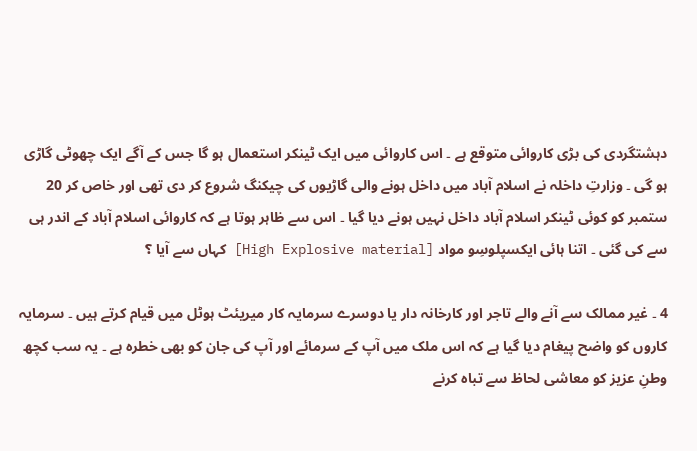دہشتگردی کی بڑی کاروائی متوقع ہے ۔ اس کاروائی میں ایک ٹینکر استعمال ہو گا جس کے آگے ایک چھوٹی گاڑی ہو گی ۔ وزارتِ داخلہ نے اسلام آباد میں داخل ہونے والی گاڑیوں کی چیکنگ شروع کر دی تھی اور خاص کر 20 ستمبر کو کوئی ٹینکر اسلام آباد داخل نہیں ہونے دیا گیا ۔ اس سے ظاہر ہوتا ہے کہ کاروائی اسلام آباد کے اندر ہی سے کی گئی ۔ اتنا ہائی ایکسپلوسِو مواد [High Explosive material] کہاں سے آیا ؟

4 ۔ غیر ممالک سے آنے والے تاجر اور کارخانہ دار یا دوسرے سرمایہ کار میریئٹ ہوٹل میں قیام کرتے ہیں ۔ سرمایہ کاروں کو واضح پیغام دیا گیا ہے کہ اس ملک میں آپ کے سرمائے اور آپ کی جان کو بھی خطرہ ہے ۔ یہ سب کچھ وطنِ عزیز کو معاشی لحاظ سے تباہ کرنے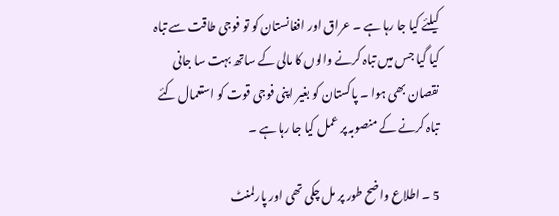کیلئے کیا جا رہا ہے ۔ عراق اور افغانستان کو تو فوجی طاقت سے تباہ کیا گیا جس میں تباہ کرنے والوں کا مالی کے ساتھ بہت سا جانی نقصان بھی ہوا ۔ پاکستان کو بغیر اپنی فوجی قوت کو استعمال کئے تباہ کرنے کے منصوبہ پر عمل کیا جا رہا ہے ۔

5 ۔ اطلاع واضح طور پر مل چکی تھی اور پارلمنٹ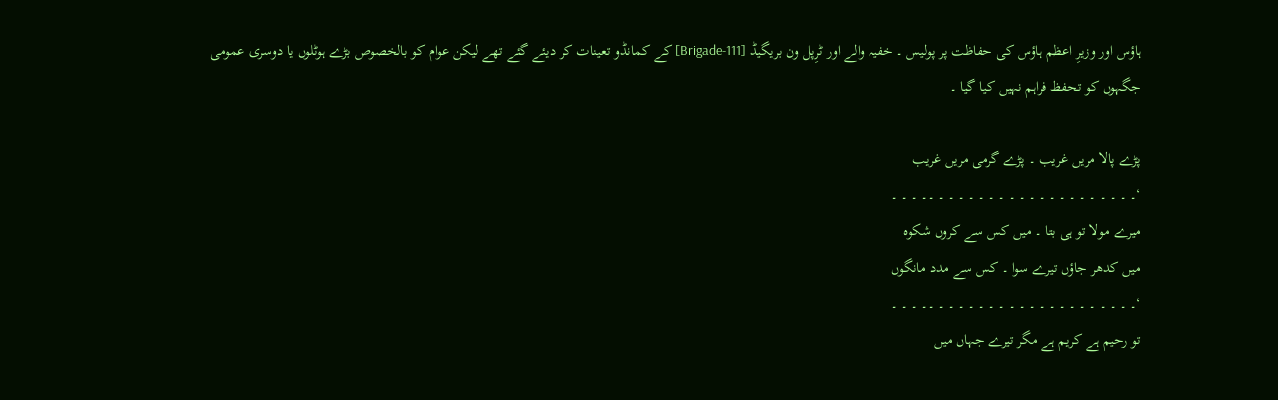ہاؤس اور وزیرِ اعظم ہاؤس کی حفاظت پر پولیس ۔ خفیہ والے اور ٹرِپل ون بریگیڈ [Brigade-111] کے کمانڈو تعینات کر دیئے گئے تھے لیکن عوام کو بالخصوص بڑے ہوٹلوں یا دوسری عمومی جگہوں کو تحفظ فراہم نہیں کیا گیا ۔

پڑے پالا مریں غریب ۔ پڑے گرمی مریں غریب
‘۔ ۔ ۔ ۔ ۔ ۔ ۔ ۔ ۔ ۔ ۔ ۔ ۔ ۔ ۔ ۔ ۔ ۔ ۔ ۔ ۔۔ ۔ ۔ ۔
میرے مولا تو ہی بتا ۔ میں کس سے کروں شکوہ
میں کدھر جاؤں تیرے سوا ۔ کس سے مدد مانگوں
‘۔ ۔ ۔ ۔ ۔ ۔ ۔ ۔ ۔ ۔ ۔ ۔ ۔ ۔ ۔ ۔ ۔ ۔ ۔ ۔ ۔۔ ۔ ۔ ۔
تو رحیم ہے کریم ہے مگر تیرے جہاں میں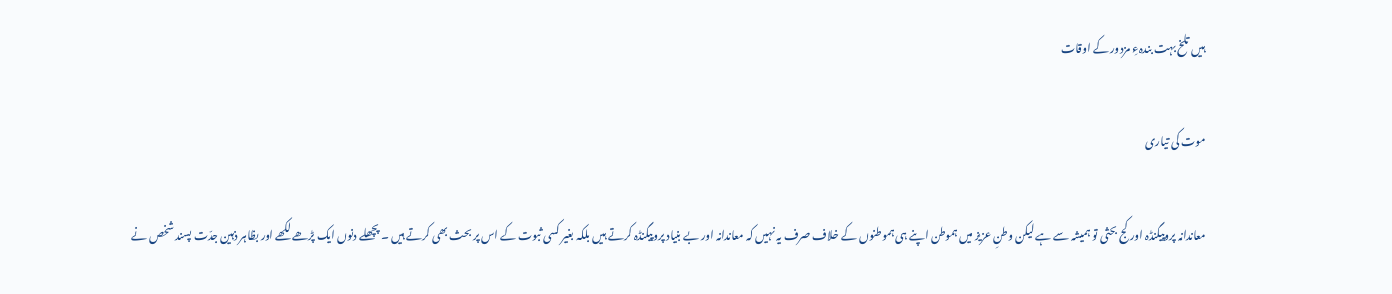ہیں تلخ بہت بندہءِ مزدور کے اوقات

موت کی تیاری

معاندانہ پروپیگنڈہ اور کج بحثی تو ہمیشہ سے ہے لیکن وطنِ عزیز میں ہموطن اپنے ہی ہموطنوں کے خلاف صرف یہ نہیں کہ معاندانہ اور بے بنیاد پروپیگنڈہ کرتے ہیں بلکہ بغیر کسی ثبوت کے اس پر بحث بھی کرتے ہیں ۔ پچھلے دنوں ایک پڑھے لکھے اور بظاہر ذہین جدّت پسند شخص نے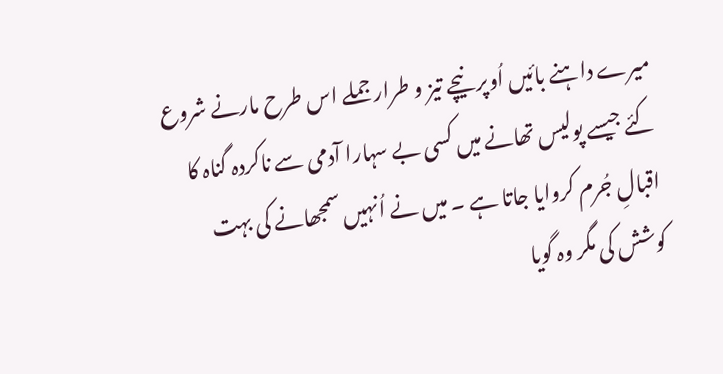میرے داہنے بائیں اُوپر نیچے تیز و طرار جملے اس طرح مارنے شروع کئے جیسے پولیس تھانے میں کسی بے سہارا آدمی سے ناکردہ گناہ کا اقبالِ جُرم کروایا جاتا ہے ۔ میں نے اُنہیں سمجھانے کی بہت کوشش کی مگر وہ گویا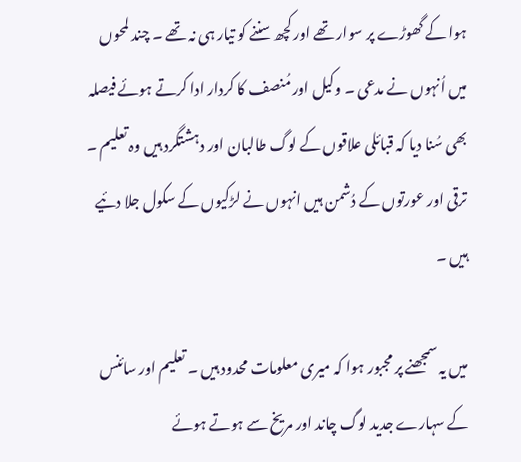ہوا کے گھوڑے پر سوار تھے اور کچھ سننے کو تیار ہی نہ تھے ۔ چند لمحوں میں اُنہوں نے مدعی ۔ وکیل اور مُنصف کا کردار ادا کرتے ہوئے فیصلہ بھی سُنا دیا کہ قبائلی علاقوں کے لوگ طالبان اور دہشتگرد ہیں وہ تعلیم ۔ ترقی اور عورتوں کے دُشمن ہیں انہوں نے لڑکیوں کے سکول جلا دئیے ہیں ۔

میں یہ سمجھنے پر مجبور ہوا کہ میری معلومات محدود ہیں ۔ تعلیم اور سائنس کے سہارے جدید لوگ چاند اور مریخ سے ہوتے ہوئے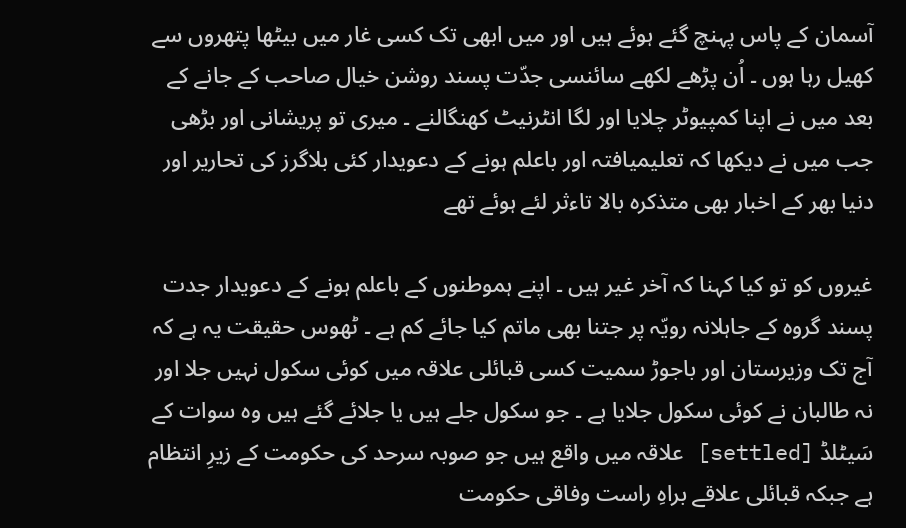آسمان کے پاس پہنچ گئے ہوئے ہیں اور میں ابھی تک کسی غار میں بیٹھا پتھروں سے کھیل رہا ہوں ۔ اُن پڑھے لکھے سائنسی جدّت پسند روشن خیال صاحب کے جانے کے بعد میں نے اپنا کمپیوٹر چلایا اور لگا انٹرنیٹ کھنگالنے ۔ میری تو پریشانی اور بڑھی جب میں نے دیکھا کہ تعلیمیافتہ اور باعلم ہونے کے دعویدار کئی بلاگرز کی تحاریر اور دنیا بھر کے اخبار بھی متذکرہ بالا تاءثر لئے ہوئے تھے

غیروں کو تو کیا کہنا کہ آخر غیر ہیں ۔ اپنے ہموطنوں کے باعلم ہونے کے دعویدار جدت پسند گروہ کے جاہلانہ رویّہ پر جتنا بھی ماتم کیا جائے کم ہے ۔ ٹھوس حقیقت یہ ہے کہ آج تک وزیرستان اور باجوڑ سمیت کسی قبائلی علاقہ میں کوئی سکول نہیں جلا اور نہ طالبان نے کوئی سکول جلایا ہے ۔ جو سکول جلے ہیں یا جلائے گئے ہیں وہ سوات کے سَیٹلڈ [settled] علاقہ میں واقع ہیں جو صوبہ سرحد کی حکومت کے زیرِ انتظام ہے جبکہ قبائلی علاقے براہِ راست وفاقی حکومت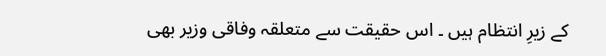کے زیرِ انتظام ہیں ۔ اس حقیقت سے متعلقہ وفاقی وزیر بھی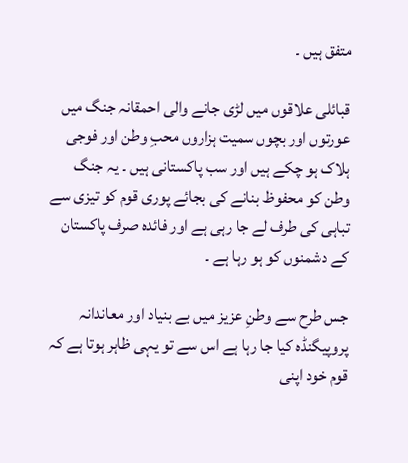متفق ہیں ۔

قبائلی علاقوں میں لڑی جانے والی احمقانہ جنگ میں عورتوں اور بچوں سمیت ہزاروں محبِ وطن اور فوجی ہلاک ہو چکے ہیں اور سب پاکستانی ہیں ۔ یہ جنگ وطن کو محفوظ بنانے کی بجائے پوری قوم کو تیزی سے تباہی کی طرف لے جا رہی ہے اور فائدہ صرف پاکستان کے دشمنوں کو ہو رہا ہے ۔

جس طرح سے وطنِ عزیز میں بے بنیاد اور معاندانہ پروپیگنڈہ کیا جا رہا ہے اس سے تو یہی ظاہر ہوتا ہے کہ قوم خود اپنی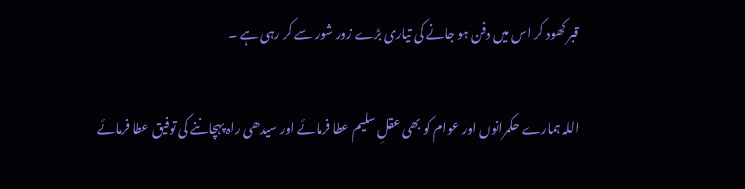قبر کھود کر اس میں دفن ہو جانے کی تیاری بڑے زور شور سے کر رہی ہے ۔

اللہ ہمارے حکمرانوں اور عوام کو بھی عقلِ سلیم عطا فرمائے اور سیدھی راہ پہچاننے کی توفیق عطا فرمائے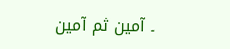۔ آمین ثم آمین